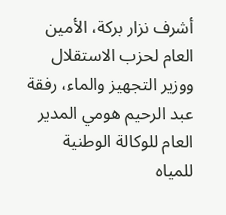أشرف نزار بركة، الأمين العام لحزب الاستقلال ووزير التجهيز والماء، رفقة عبد الرحيم هومي المدير العام للوكالة الوطنية للمياه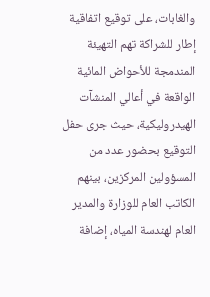والغابات، على توقيع اتفاقية إطار للشراكة تهم التهيئة المندمجة للأحواض المائية الواقعة في أعالي المنشآت الهيدروليكية، حيث جرى حفل التوقيع بحضور عدد من المسؤولين المركزين، بينهم الكاتب العام للوزارة والمدير العام لهندسة المياه، إضافة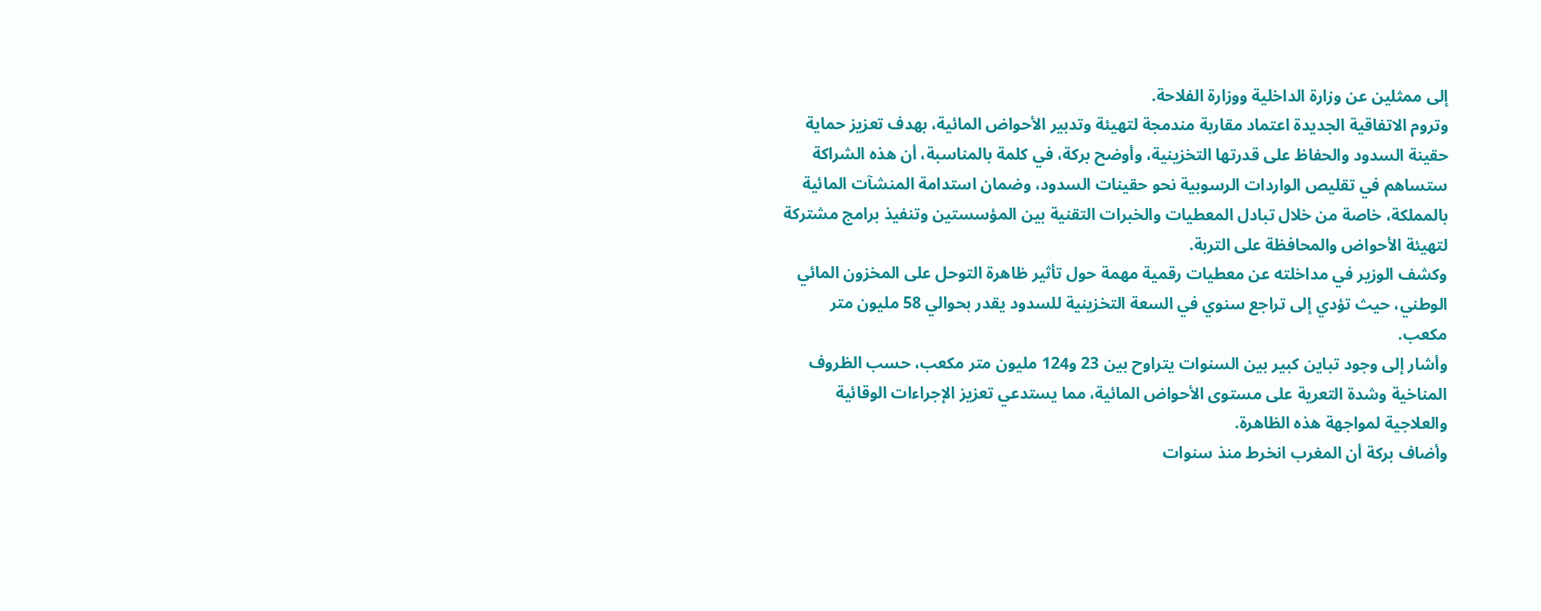إلى ممثلين عن وزارة الداخلية ووزارة الفلاحة.
وتروم الاتفاقية الجديدة اعتماد مقاربة مندمجة لتهيئة وتدبير الأحواض المائية، بهدف تعزيز حماية حقينة السدود والحفاظ على قدرتها التخزينية، وأوضح بركة، في كلمة بالمناسبة، أن هذه الشراكة ستساهم في تقليص الواردات الرسوبية نحو حقينات السدود، وضمان استدامة المنشآت المائية بالمملكة، خاصة من خلال تبادل المعطيات والخبرات التقنية بين المؤسستين وتنفيذ برامج مشتركة لتهيئة الأحواض والمحافظة على التربة.
وكشف الوزير في مداخلته عن معطيات رقمية مهمة حول تأثير ظاهرة التوحل على المخزون المائي الوطني، حيث تؤدي إلى تراجع سنوي في السعة التخزينية للسدود يقدر بحوالي 58 مليون متر مكعب.
وأشار إلى وجود تباين كبير بين السنوات يتراوح بين 23 و124 مليون متر مكعب، حسب الظروف المناخية وشدة التعرية على مستوى الأحواض المائية، مما يستدعي تعزيز الإجراءات الوقائية والعلاجية لمواجهة هذه الظاهرة.
وأضاف بركة أن المغرب انخرط منذ سنوات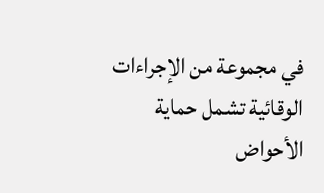في مجموعة من الإجراءات الوقائية تشمل حماية الأحواض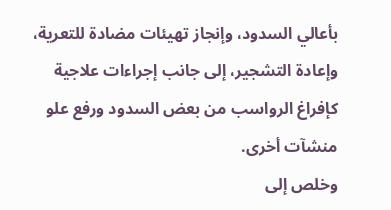بأعالي السدود، وإنجاز تهيئات مضادة للتعرية، وإعادة التشجير، إلى جانب إجراءات علاجية كإفراغ الرواسب من بعض السدود ورفع علو منشآت أخرى.
وخلص إلى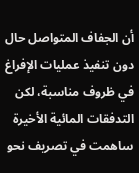أن الجفاف المتواصل حال دون تنفيذ عمليات الإفراغ في ظروف مناسبة، لكن التدفقات المائية الأخيرة ساهمت في تصريف نحو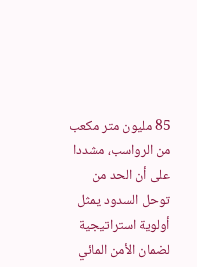85 مليون متر مكعب من الرواسب، مشددا على أن الحد من توحل السدود يمثل أولوية استراتيجية لضمان الأمن المائي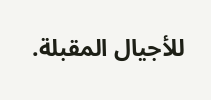للأجيال المقبلة.